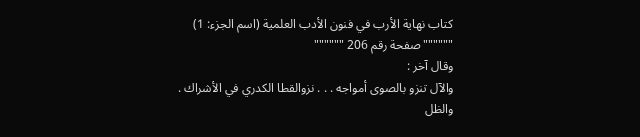كتاب نهاية الأرب في فنون الأدب العلمية (اسم الجزء: 1)
"""""" صفحة رقم 206 """"""
وقال آخر :
والآل تنزو بالصوى أمواجه . . . نزوالقطا الكدري في الأشراك .
والظل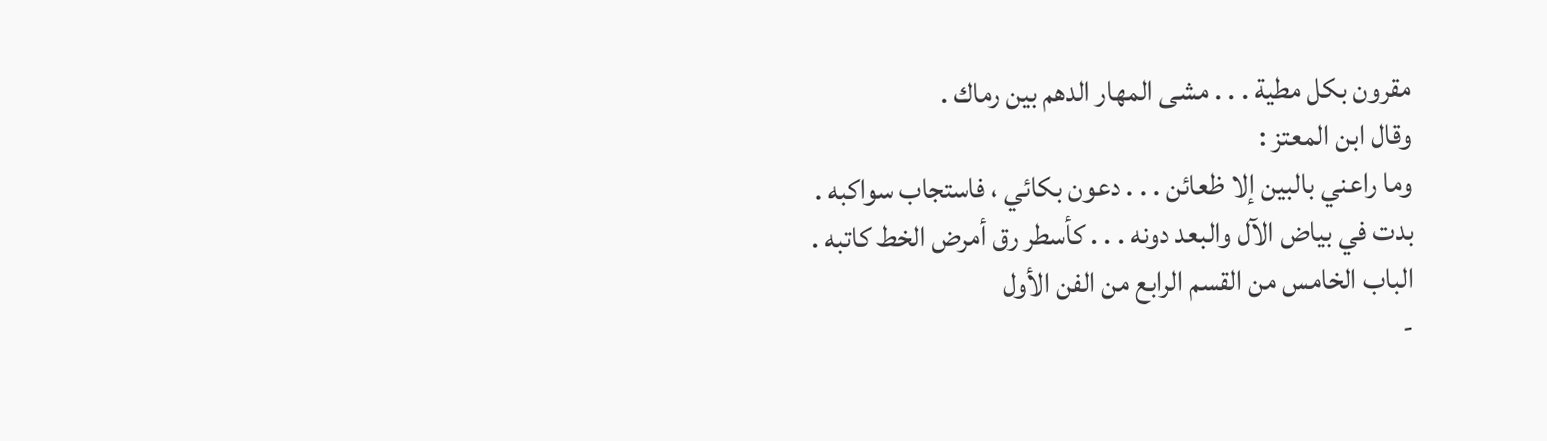مقرون بكل مطية . . . مشى المهار الدهم بين رماك .
وقال ابن المعتز :
وما راعني بالبين إلا ظعائن . . . دعون بكائي ، فاستجاب سواكبه .
بدت في بياض الآل والبعد دونه . . . كأسطر رق أمرض الخط كاتبه .
الباب الخامس من القسم الرابع من الفن الأول
-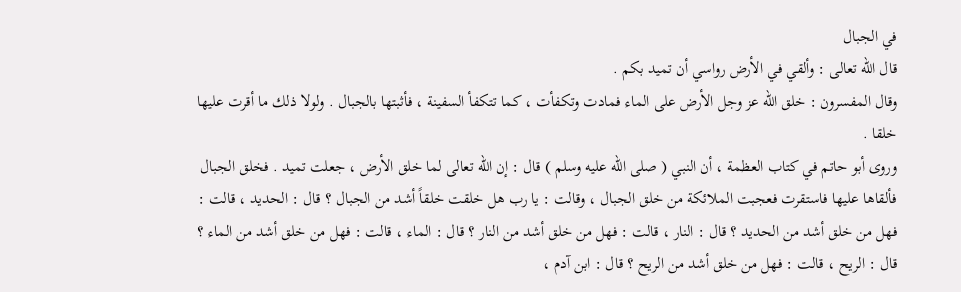في الجبال
قال الله تعالى : وألقي في الأرض رواسي أن تميد بكم .
وقال المفسرون : خلق الله عز وجل الأرض على الماء فمادت وتكفأت ، كما تتكفأ السفينة ، فأثبتها بالجبال . ولولا ذلك ما أقرت عليها خلقا .
وروى أبو حاتم في كتاب العظمة ، أن النبي ( صلى الله عليه وسلم ) قال : إن الله تعالى لما خلق الأرض ، جعلت تميد . فخلق الجبال فألقاها عليها فاستقرت فعجبت الملائكة من خلق الجبال ، وقالت : يا رب هل خلقت خلقاً أشد من الجبال ؟ قال : الحديد ، قالت : فهل من خلق أشد من الحديد ؟ قال : النار ، قالت : فهل من خلق أشد من النار ؟ قال : الماء ، قالت : فهل من خلق أشد من الماء ؟ قال : الريح ، قالت : فهل من خلق أشد من الريح ؟ قال : ابن آدم ،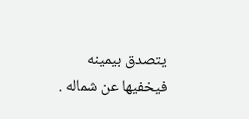يتصدق بيمينه فيخفيها عن شماله .